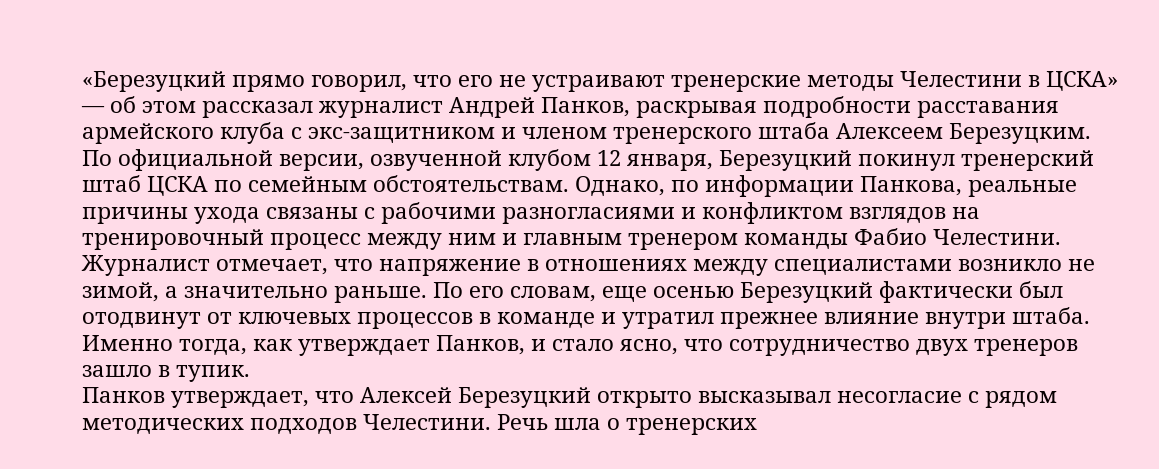«Березуцкий прямо говорил, что его не устраивают тренерские методы Челестини в ЦСКА» — об этом рассказал журналист Андрей Панков, раскрывая подробности расставания армейского клуба с экс-защитником и членом тренерского штаба Алексеем Березуцким.
По официальной версии, озвученной клубом 12 января, Березуцкий покинул тренерский штаб ЦСКА по семейным обстоятельствам. Однако, по информации Панкова, реальные причины ухода связаны с рабочими разногласиями и конфликтом взглядов на тренировочный процесс между ним и главным тренером команды Фабио Челестини.
Журналист отмечает, что напряжение в отношениях между специалистами возникло не зимой, а значительно раньше. По его словам, еще осенью Березуцкий фактически был отодвинут от ключевых процессов в команде и утратил прежнее влияние внутри штаба. Именно тогда, как утверждает Панков, и стало ясно, что сотрудничество двух тренеров зашло в тупик.
Панков утверждает, что Алексей Березуцкий открыто высказывал несогласие с рядом методических подходов Челестини. Речь шла о тренерских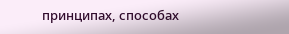принципах, способах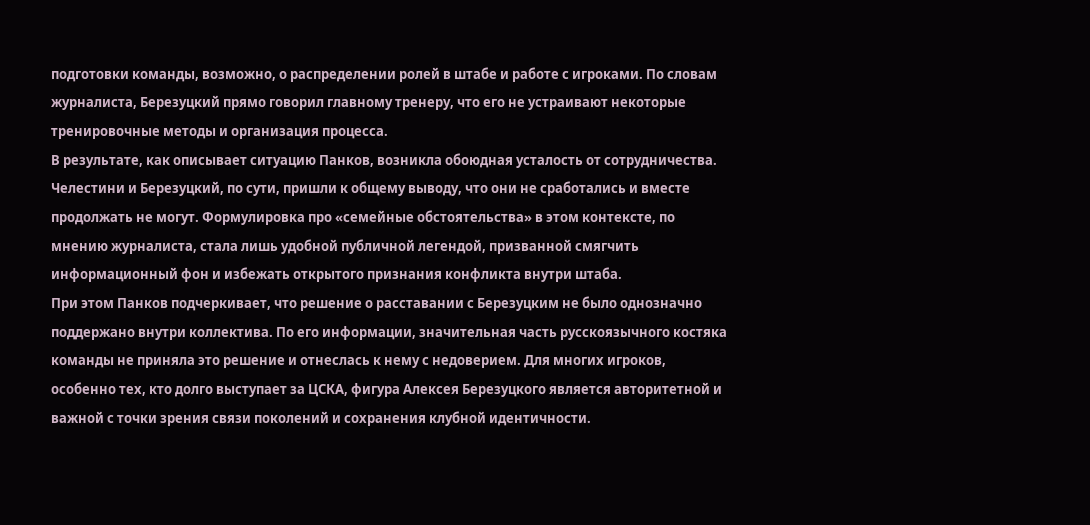подготовки команды, возможно, о распределении ролей в штабе и работе с игроками. По словам журналиста, Березуцкий прямо говорил главному тренеру, что его не устраивают некоторые тренировочные методы и организация процесса.
В результате, как описывает ситуацию Панков, возникла обоюдная усталость от сотрудничества. Челестини и Березуцкий, по сути, пришли к общему выводу, что они не сработались и вместе продолжать не могут. Формулировка про «семейные обстоятельства» в этом контексте, по мнению журналиста, стала лишь удобной публичной легендой, призванной смягчить информационный фон и избежать открытого признания конфликта внутри штаба.
При этом Панков подчеркивает, что решение о расставании с Березуцким не было однозначно поддержано внутри коллектива. По его информации, значительная часть русскоязычного костяка команды не приняла это решение и отнеслась к нему с недоверием. Для многих игроков, особенно тех, кто долго выступает за ЦСКА, фигура Алексея Березуцкого является авторитетной и важной с точки зрения связи поколений и сохранения клубной идентичности.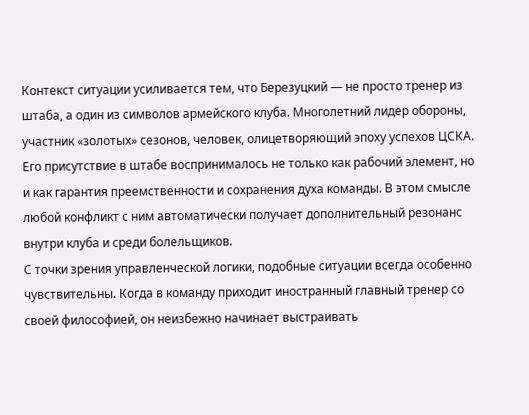Контекст ситуации усиливается тем, что Березуцкий — не просто тренер из штаба, а один из символов армейского клуба. Многолетний лидер обороны, участник «золотых» сезонов, человек, олицетворяющий эпоху успехов ЦСКА. Его присутствие в штабе воспринималось не только как рабочий элемент, но и как гарантия преемственности и сохранения духа команды. В этом смысле любой конфликт с ним автоматически получает дополнительный резонанс внутри клуба и среди болельщиков.
С точки зрения управленческой логики, подобные ситуации всегда особенно чувствительны. Когда в команду приходит иностранный главный тренер со своей философией, он неизбежно начинает выстраивать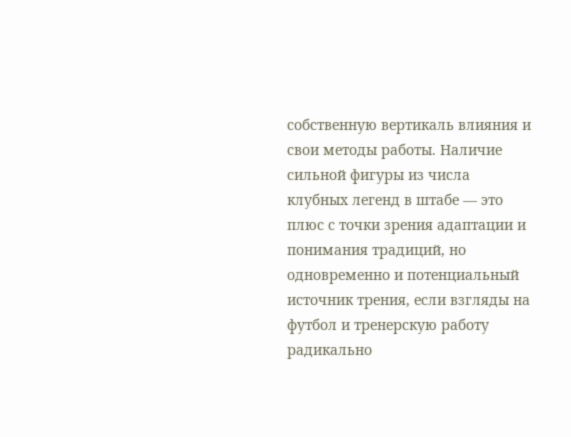собственную вертикаль влияния и свои методы работы. Наличие сильной фигуры из числа клубных легенд в штабе — это плюс с точки зрения адаптации и понимания традиций, но одновременно и потенциальный источник трения, если взгляды на футбол и тренерскую работу радикально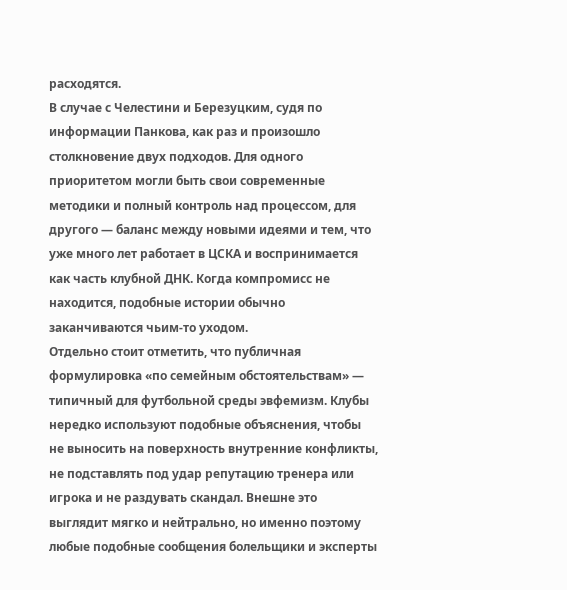расходятся.
В случае с Челестини и Березуцким, судя по информации Панкова, как раз и произошло столкновение двух подходов. Для одного приоритетом могли быть свои современные методики и полный контроль над процессом, для другого — баланс между новыми идеями и тем, что уже много лет работает в ЦСКА и воспринимается как часть клубной ДНК. Когда компромисс не находится, подобные истории обычно заканчиваются чьим-то уходом.
Отдельно стоит отметить, что публичная формулировка «по семейным обстоятельствам» — типичный для футбольной среды эвфемизм. Клубы нередко используют подобные объяснения, чтобы не выносить на поверхность внутренние конфликты, не подставлять под удар репутацию тренера или игрока и не раздувать скандал. Внешне это выглядит мягко и нейтрально, но именно поэтому любые подобные сообщения болельщики и эксперты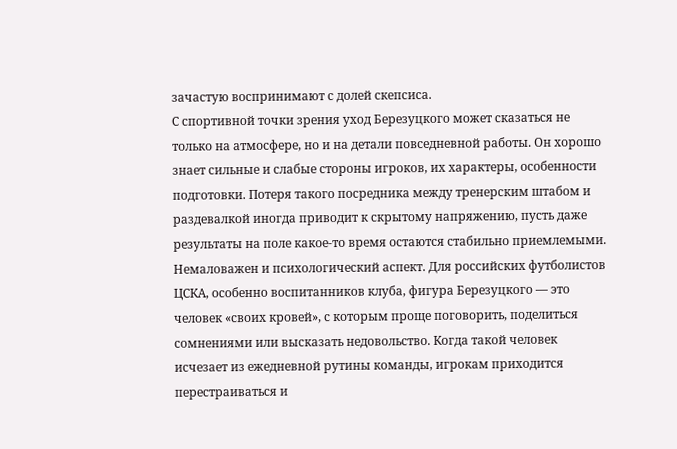зачастую воспринимают с долей скепсиса.
С спортивной точки зрения уход Березуцкого может сказаться не только на атмосфере, но и на детали повседневной работы. Он хорошо знает сильные и слабые стороны игроков, их характеры, особенности подготовки. Потеря такого посредника между тренерским штабом и раздевалкой иногда приводит к скрытому напряжению, пусть даже результаты на поле какое-то время остаются стабильно приемлемыми.
Немаловажен и психологический аспект. Для российских футболистов ЦСКА, особенно воспитанников клуба, фигура Березуцкого — это человек «своих кровей», с которым проще поговорить, поделиться сомнениями или высказать недовольство. Когда такой человек исчезает из ежедневной рутины команды, игрокам приходится перестраиваться и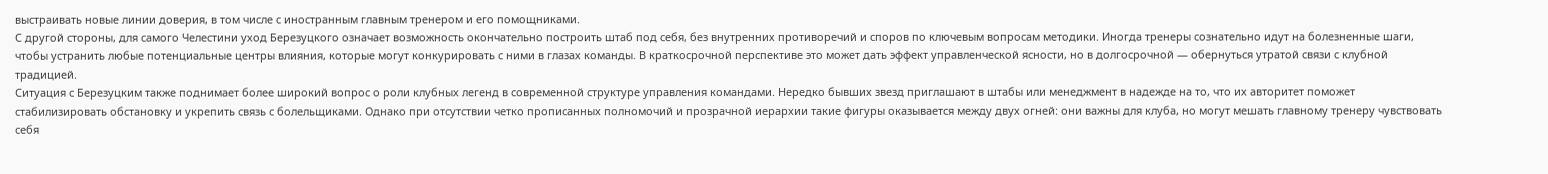выстраивать новые линии доверия, в том числе с иностранным главным тренером и его помощниками.
С другой стороны, для самого Челестини уход Березуцкого означает возможность окончательно построить штаб под себя, без внутренних противоречий и споров по ключевым вопросам методики. Иногда тренеры сознательно идут на болезненные шаги, чтобы устранить любые потенциальные центры влияния, которые могут конкурировать с ними в глазах команды. В краткосрочной перспективе это может дать эффект управленческой ясности, но в долгосрочной — обернуться утратой связи с клубной традицией.
Ситуация с Березуцким также поднимает более широкий вопрос о роли клубных легенд в современной структуре управления командами. Нередко бывших звезд приглашают в штабы или менеджмент в надежде на то, что их авторитет поможет стабилизировать обстановку и укрепить связь с болельщиками. Однако при отсутствии четко прописанных полномочий и прозрачной иерархии такие фигуры оказывается между двух огней: они важны для клуба, но могут мешать главному тренеру чувствовать себя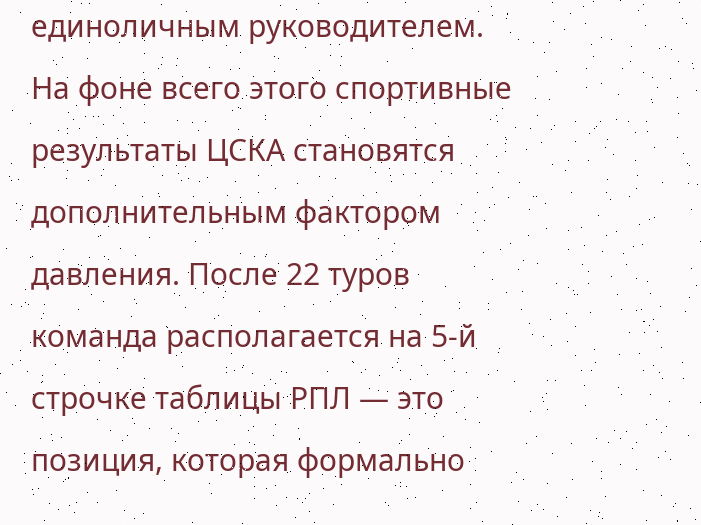единоличным руководителем.
На фоне всего этого спортивные результаты ЦСКА становятся дополнительным фактором давления. После 22 туров команда располагается на 5-й строчке таблицы РПЛ — это позиция, которая формально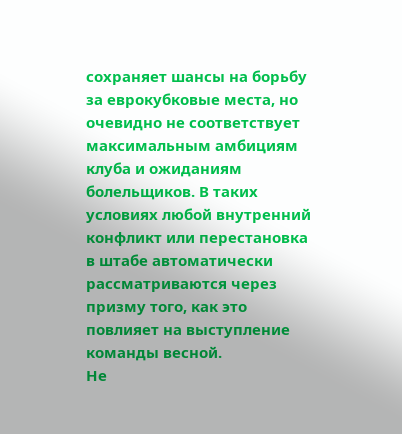сохраняет шансы на борьбу за еврокубковые места, но очевидно не соответствует максимальным амбициям клуба и ожиданиям болельщиков. В таких условиях любой внутренний конфликт или перестановка в штабе автоматически рассматриваются через призму того, как это повлияет на выступление команды весной.
Не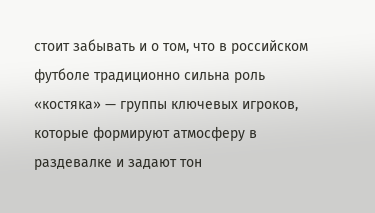стоит забывать и о том, что в российском футболе традиционно сильна роль «костяка» — группы ключевых игроков, которые формируют атмосферу в раздевалке и задают тон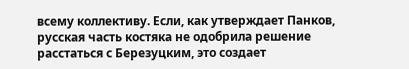всему коллективу. Если, как утверждает Панков, русская часть костяка не одобрила решение расстаться с Березуцким, это создает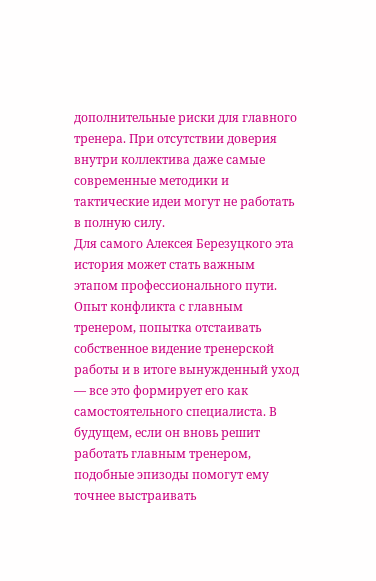дополнительные риски для главного тренера. При отсутствии доверия внутри коллектива даже самые современные методики и тактические идеи могут не работать в полную силу.
Для самого Алексея Березуцкого эта история может стать важным этапом профессионального пути. Опыт конфликта с главным тренером, попытка отстаивать собственное видение тренерской работы и в итоге вынужденный уход — все это формирует его как самостоятельного специалиста. В будущем, если он вновь решит работать главным тренером, подобные эпизоды помогут ему точнее выстраивать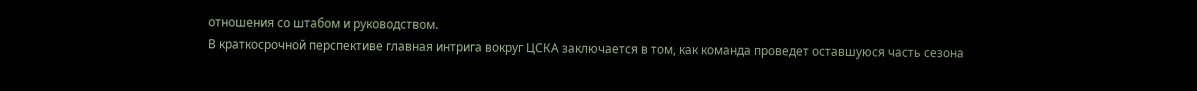отношения со штабом и руководством.
В краткосрочной перспективе главная интрига вокруг ЦСКА заключается в том, как команда проведет оставшуюся часть сезона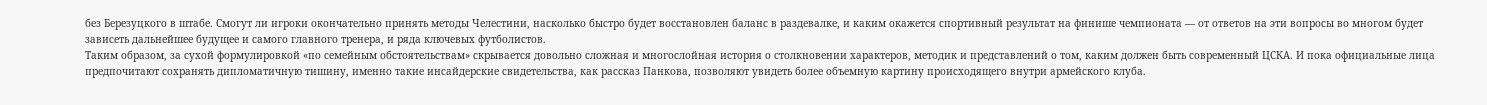без Березуцкого в штабе. Смогут ли игроки окончательно принять методы Челестини, насколько быстро будет восстановлен баланс в раздевалке, и каким окажется спортивный результат на финише чемпионата — от ответов на эти вопросы во многом будет зависеть дальнейшее будущее и самого главного тренера, и ряда ключевых футболистов.
Таким образом, за сухой формулировкой «по семейным обстоятельствам» скрывается довольно сложная и многослойная история о столкновении характеров, методик и представлений о том, каким должен быть современный ЦСКА. И пока официальные лица предпочитают сохранять дипломатичную тишину, именно такие инсайдерские свидетельства, как рассказ Панкова, позволяют увидеть более объемную картину происходящего внутри армейского клуба.